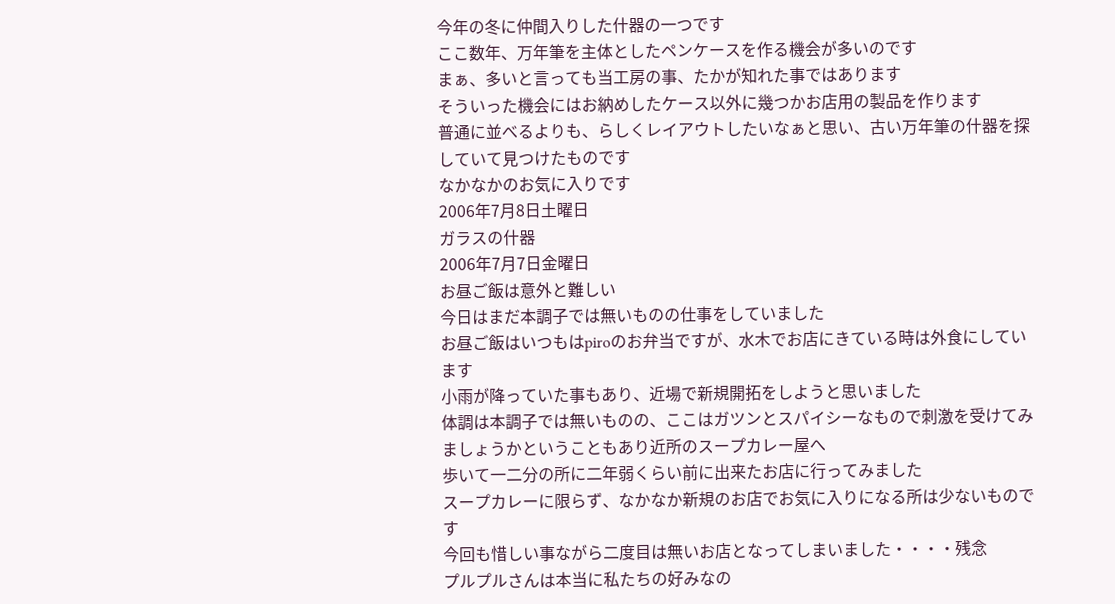今年の冬に仲間入りした什器の一つです
ここ数年、万年筆を主体としたペンケースを作る機会が多いのです
まぁ、多いと言っても当工房の事、たかが知れた事ではあります
そういった機会にはお納めしたケース以外に幾つかお店用の製品を作ります
普通に並べるよりも、らしくレイアウトしたいなぁと思い、古い万年筆の什器を探していて見つけたものです
なかなかのお気に入りです
2006年7月8日土曜日
ガラスの什器
2006年7月7日金曜日
お昼ご飯は意外と難しい
今日はまだ本調子では無いものの仕事をしていました
お昼ご飯はいつもはpiroのお弁当ですが、水木でお店にきている時は外食にしています
小雨が降っていた事もあり、近場で新規開拓をしようと思いました
体調は本調子では無いものの、ここはガツンとスパイシーなもので刺激を受けてみましょうかということもあり近所のスープカレー屋へ
歩いて一二分の所に二年弱くらい前に出来たお店に行ってみました
スープカレーに限らず、なかなか新規のお店でお気に入りになる所は少ないものです
今回も惜しい事ながら二度目は無いお店となってしまいました・・・・残念
プルプルさんは本当に私たちの好みなの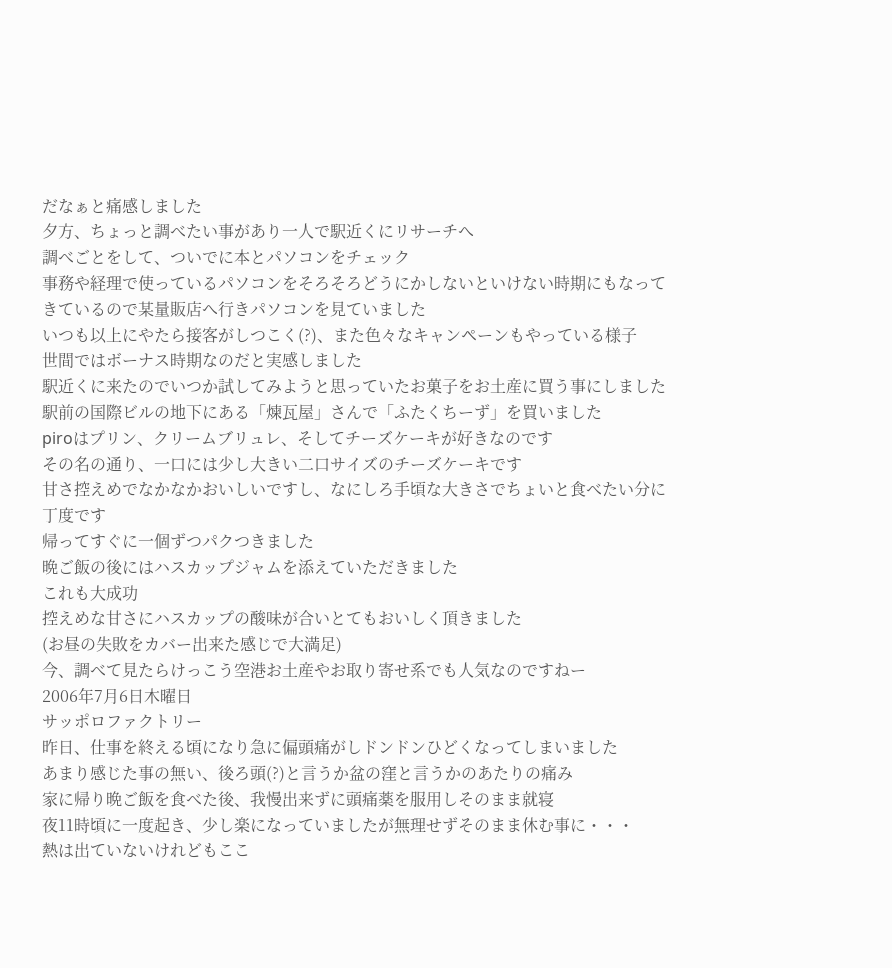だなぁと痛感しました
夕方、ちょっと調べたい事があり一人で駅近くにリサーチへ
調べごとをして、ついでに本とパソコンをチェック
事務や経理で使っているパソコンをそろそろどうにかしないといけない時期にもなってきているので某量販店へ行きパソコンを見ていました
いつも以上にやたら接客がしつこく(?)、また色々なキャンペーンもやっている様子
世間ではボーナス時期なのだと実感しました
駅近くに来たのでいつか試してみようと思っていたお菓子をお土産に買う事にしました
駅前の国際ビルの地下にある「煉瓦屋」さんで「ふたくちーず」を買いました
piroはプリン、クリームブリュレ、そしてチーズケーキが好きなのです
その名の通り、一口には少し大きい二口サイズのチーズケーキです
甘さ控えめでなかなかおいしいですし、なにしろ手頃な大きさでちょいと食べたい分に丁度です
帰ってすぐに一個ずつパクつきました
晩ご飯の後にはハスカップジャムを添えていただきました
これも大成功
控えめな甘さにハスカップの酸味が合いとてもおいしく頂きました
(お昼の失敗をカバー出来た感じで大満足)
今、調べて見たらけっこう空港お土産やお取り寄せ系でも人気なのですねー
2006年7月6日木曜日
サッポロファクトリー
昨日、仕事を終える頃になり急に偏頭痛がしドンドンひどくなってしまいました
あまり感じた事の無い、後ろ頭(?)と言うか盆の窪と言うかのあたりの痛み
家に帰り晩ご飯を食べた後、我慢出来ずに頭痛薬を服用しそのまま就寝
夜11時頃に一度起き、少し楽になっていましたが無理せずそのまま休む事に・・・
熱は出ていないけれどもここ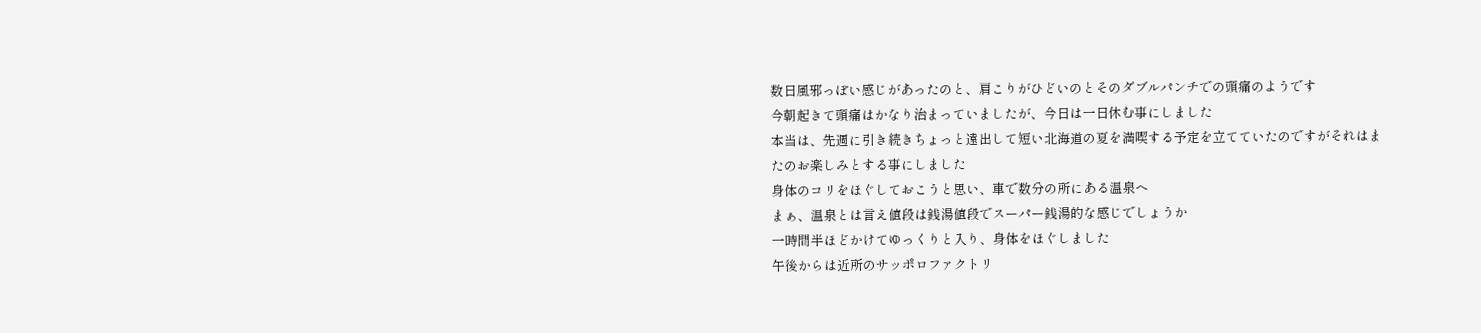数日風邪っぽい感じがあったのと、肩こりがひどいのとそのダブルパンチでの頭痛のようです
今朝起きて頭痛はかなり治まっていましたが、今日は一日休む事にしました
本当は、先週に引き続きちょっと遠出して短い北海道の夏を満喫する予定を立てていたのですがそれはまたのお楽しみとする事にしました
身体のコリをほぐしておこうと思い、車で数分の所にある温泉へ
まぁ、温泉とは言え値段は銭湯値段でスーパー銭湯的な感じでしょうか
一時間半ほどかけてゆっくりと入り、身体をほぐしました
午後からは近所のサッポロファクトリ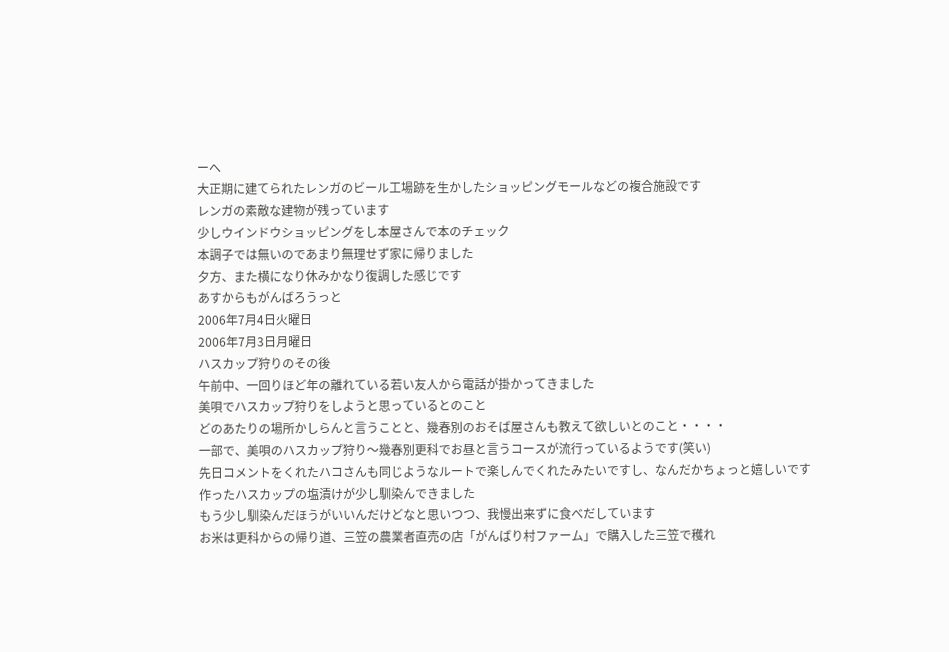ーへ
大正期に建てられたレンガのビール工場跡を生かしたショッピングモールなどの複合施設です
レンガの素敵な建物が残っています
少しウインドウショッピングをし本屋さんで本のチェック
本調子では無いのであまり無理せず家に帰りました
夕方、また横になり休みかなり復調した感じです
あすからもがんばろうっと
2006年7月4日火曜日
2006年7月3日月曜日
ハスカップ狩りのその後
午前中、一回りほど年の離れている若い友人から電話が掛かってきました
美唄でハスカップ狩りをしようと思っているとのこと
どのあたりの場所かしらんと言うことと、幾春別のおそば屋さんも教えて欲しいとのこと・・・・
一部で、美唄のハスカップ狩り〜幾春別更科でお昼と言うコースが流行っているようです(笑い)
先日コメントをくれたハコさんも同じようなルートで楽しんでくれたみたいですし、なんだかちょっと嬉しいです
作ったハスカップの塩漬けが少し馴染んできました
もう少し馴染んだほうがいいんだけどなと思いつつ、我慢出来ずに食べだしています
お米は更科からの帰り道、三笠の農業者直売の店「がんばり村ファーム」で購入した三笠で穫れ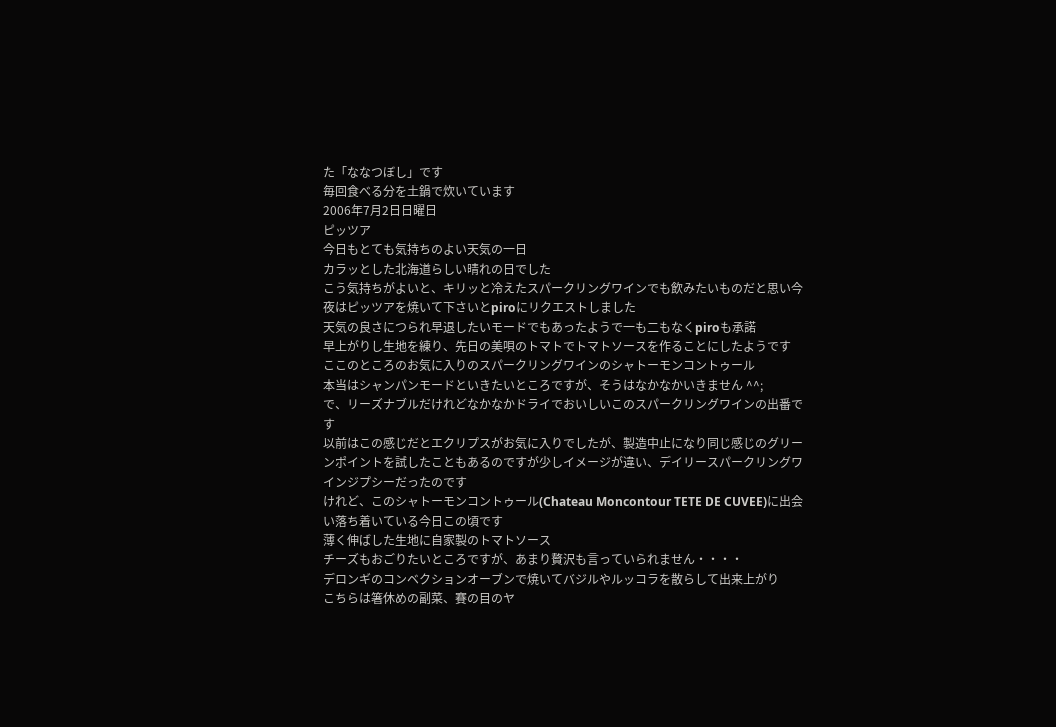た「ななつぼし」です
毎回食べる分を土鍋で炊いています
2006年7月2日日曜日
ピッツア
今日もとても気持ちのよい天気の一日
カラッとした北海道らしい晴れの日でした
こう気持ちがよいと、キリッと冷えたスパークリングワインでも飲みたいものだと思い今夜はピッツアを焼いて下さいとpiroにリクエストしました
天気の良さにつられ早退したいモードでもあったようで一も二もなくpiroも承諾
早上がりし生地を練り、先日の美唄のトマトでトマトソースを作ることにしたようです
ここのところのお気に入りのスパークリングワインのシャトーモンコントゥール
本当はシャンパンモードといきたいところですが、そうはなかなかいきません ^^;
で、リーズナブルだけれどなかなかドライでおいしいこのスパークリングワインの出番です
以前はこの感じだとエクリプスがお気に入りでしたが、製造中止になり同じ感じのグリーンポイントを試したこともあるのですが少しイメージが違い、デイリースパークリングワインジプシーだったのです
けれど、このシャトーモンコントゥール(Chateau Moncontour TETE DE CUVEE)に出会い落ち着いている今日この頃です
薄く伸ばした生地に自家製のトマトソース
チーズもおごりたいところですが、あまり贅沢も言っていられません・・・・
デロンギのコンベクションオーブンで焼いてバジルやルッコラを散らして出来上がり
こちらは箸休めの副菜、賽の目のヤ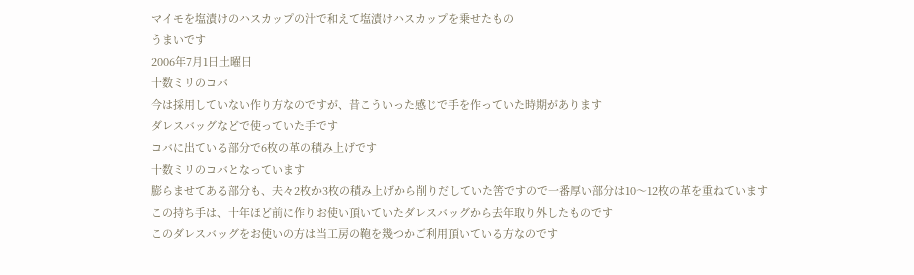マイモを塩漬けのハスカップの汁で和えて塩漬けハスカップを乗せたもの
うまいです
2006年7月1日土曜日
十数ミリのコバ
今は採用していない作り方なのですが、昔こういった感じで手を作っていた時期があります
ダレスバッグなどで使っていた手です
コバに出ている部分で6枚の革の積み上げです
十数ミリのコバとなっています
膨らませてある部分も、夫々2枚か3枚の積み上げから削りだしていた筈ですので一番厚い部分は10〜12枚の革を重ねています
この持ち手は、十年ほど前に作りお使い頂いていたダレスバッグから去年取り外したものです
このダレスバッグをお使いの方は当工房の鞄を幾つかご利用頂いている方なのです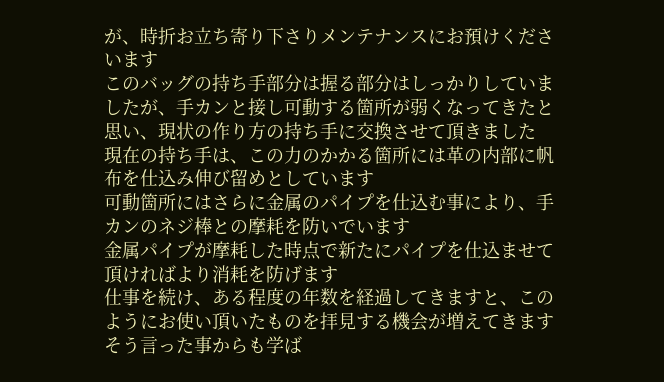が、時折お立ち寄り下さりメンテナンスにお預けくださいます
このバッグの持ち手部分は握る部分はしっかりしていましたが、手カンと接し可動する箇所が弱くなってきたと思い、現状の作り方の持ち手に交換させて頂きました
現在の持ち手は、この力のかかる箇所には革の内部に帆布を仕込み伸び留めとしています
可動箇所にはさらに金属のパイプを仕込む事により、手カンのネジ棒との摩耗を防いでいます
金属パイプが摩耗した時点で新たにパイプを仕込ませて頂ければより消耗を防げます
仕事を続け、ある程度の年数を経過してきますと、このようにお使い頂いたものを拝見する機会が増えてきます
そう言った事からも学ば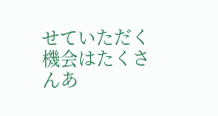せていただく機会はたくさんあ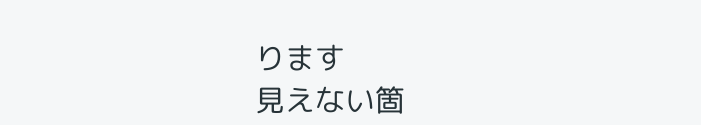ります
見えない箇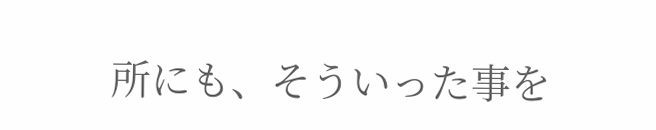所にも、そういった事を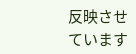反映させています